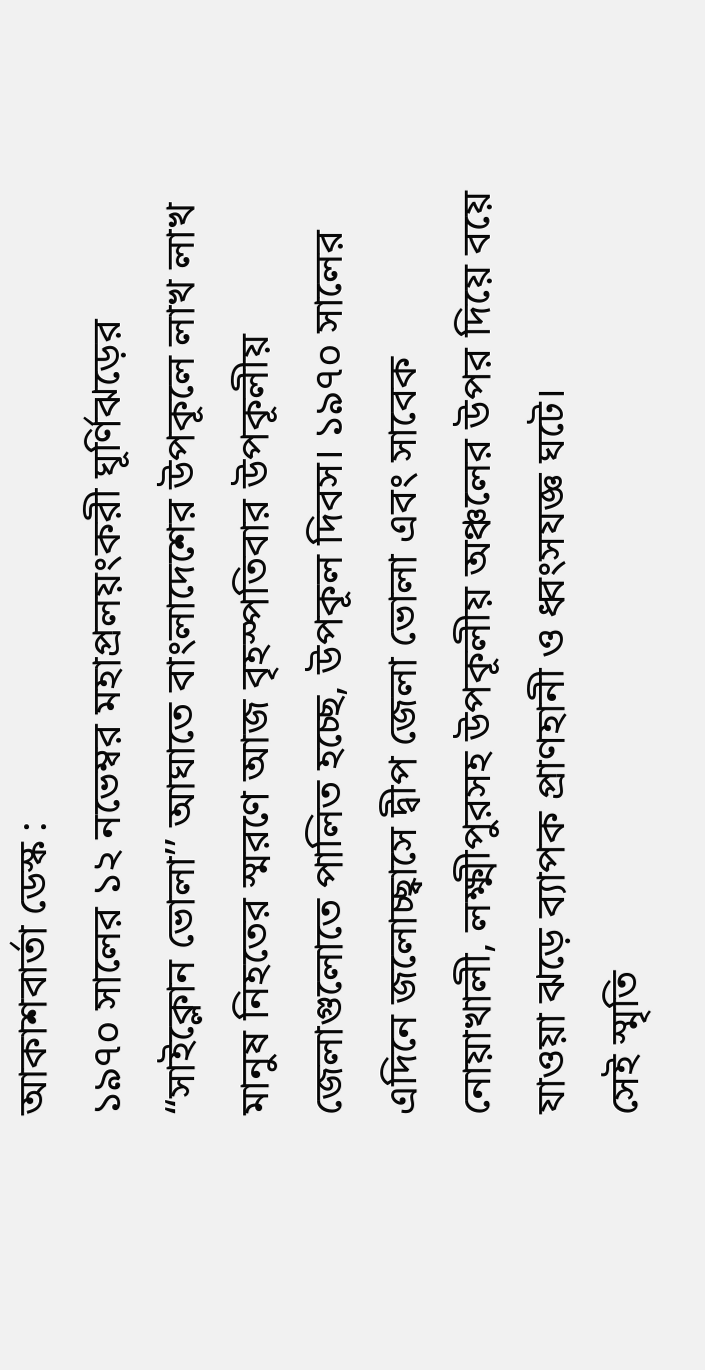আকাশবার্তা ডেস্ক :
১৯৭০ সালের ১২ নভেম্বর মহাপ্রলয়ংকরী ঘূর্ণিঝড়ের “সাইক্লোন ভোলা’’ আঘাতে বাংলাদেশের উপকূলে লাখ লাখ মানুষ নিহতের স্মরণে আজ বৃহস্পতিবার উপকূলীয় জেলাগুলোতে পালিত হচ্ছে, উপকূল দিবস। ১৯৭০ সালের এদিনে জলোচ্ছ্বাসে দ্বীপ জেলা ভোলা এবং সাবেক নোয়াখালী, লক্ষ্মীপুরসহ উপকূলীয় অঞ্চলের উপর দিয়ে বয়ে যাওয়া ঝড়ে ব্যাপক প্রাণহানী ও ধ্বংসযজ্ঞ ঘটে।
সেই স্মৃতি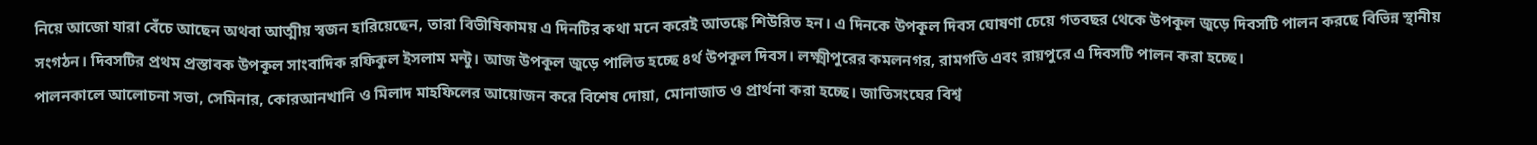নিয়ে আজো যারা বেঁচে আছেন অথবা আত্মীয় স্বজন হারিয়েছেন, তারা বিভীষিকাময় এ দিনটির কথা মনে করেই আতঙ্কে শিউরিত হন। এ দিনকে উপকূল দিবস ঘোষণা চেয়ে গতবছর থেকে উপকূল জুড়ে দিবসটি পালন করছে বিভিন্ন স্থানীয় সংগঠন। দিবসটির প্রথম প্রস্তাবক উপকূল সাংবাদিক রফিকুল ইসলাম মন্টু। আজ উপকূল জুড়ে পালিত হচ্ছে ৪র্থ উপকূল দিবস। লক্ষ্মীপুরের কমলনগর, রামগতি এবং রায়পুরে এ দিবসটি পালন করা হচ্ছে।
পালনকালে আলোচনা সভা, সেমিনার, কোরআনখানি ও মিলাদ মাহফিলের আয়োজন করে বিশেষ দোয়া, মোনাজাত ও প্রার্থনা করা হচ্ছে। জাতিসংঘের বিশ্ব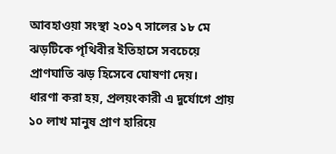আবহাওয়া সংস্থা ২০১৭ সালের ১৮ মে ঝড়টিকে পৃথিবীর ইতিহাসে সবচেয়ে প্রাণঘাতি ঝড় হিসেবে ঘোষণা দেয়।
ধারণা করা হয়, প্রলয়ংকারী এ দুর্যোগে প্রায় ১০ লাখ মানুষ প্রাণ হারিয়ে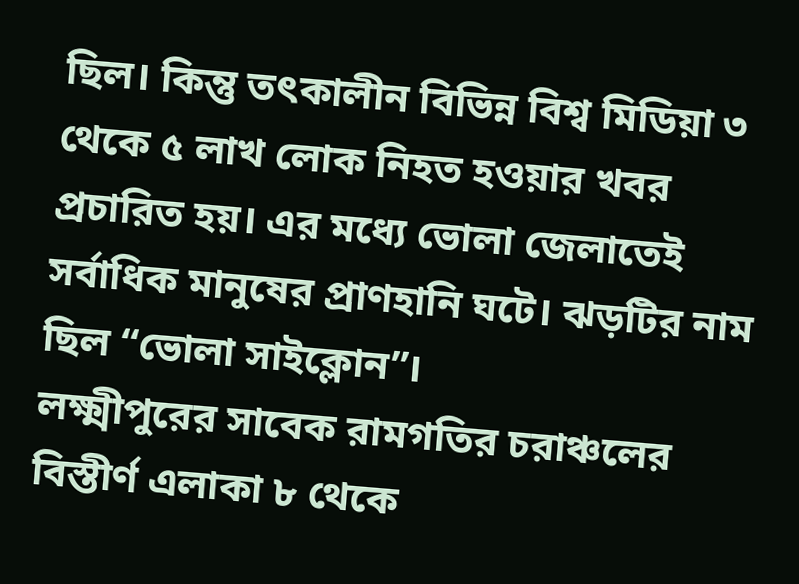ছিল। কিন্তু তৎকালীন বিভিন্ন বিশ্ব মিডিয়া ৩ থেকে ৫ লাখ লোক নিহত হওয়ার খবর প্রচারিত হয়। এর মধ্যে ভোলা জেলাতেই সর্বাধিক মানুষের প্রাণহানি ঘটে। ঝড়টির নাম ছিল ‘‘ভোলা সাইক্লোন’’।
লক্ষ্মীপুরের সাবেক রামগতির চরাঞ্চলের বিস্তীর্ণ এলাকা ৮ থেকে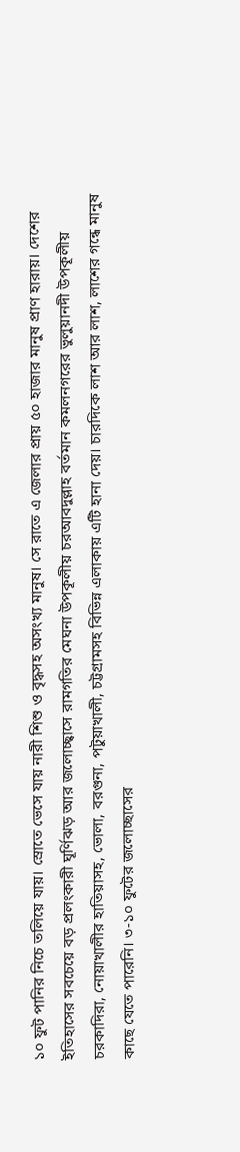১০ ফুট পানির নিচে তলিয়ে যায়। স্রোতে ভেসে যায় নারী শিশু ও বৃদ্ধসহ অসংখ্য মানুষ। সে রাতে এ জেলার প্রায় ৫০ হাজার মানুষ প্রাণ হারায়। দেশের ইতিহাসের সবচেয়ে বড় প্রলংকারী ঘূর্ণিঝড় আর জলোচ্ছ্বাসে রামগতির মেঘনা উপকূলীয় চরআবদুল্লাহ বর্তমান কমলনগরের ভুলুয়ানদী উপকূলীয় চরকাদিরা, নোয়াখালীর হাতিয়াসহ, ভোলা, বরগুনা, পটুয়াখালী, চট্টগ্রামসহ বিভিন্ন এলাকায় এটি হানা দেয়। চারদিকে লাশ আর লাশ, লাশের গন্ধে মানুষ কাছে যেতে পারেনি। ৩-১০ ফুটের জলোচ্ছাসের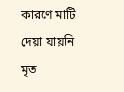কারণে মাটি দেয়া যায়নি মৃত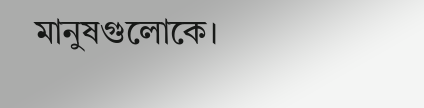মানুষগুলোকে।